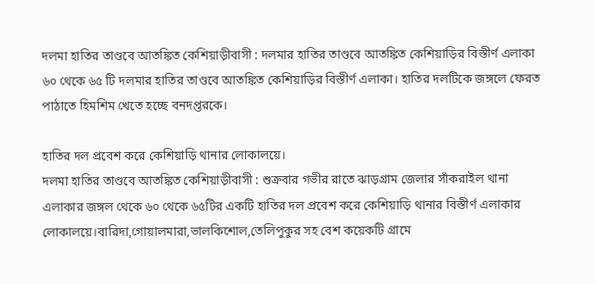দলমা হাতির তাণ্ডবে আতঙ্কিত কেশিয়াড়ীবাসী : দলমার হাতির তাণ্ডবে আতঙ্কিত কেশিয়াড়ির বিস্তীর্ণ এলাকা
৬০ থেকে ৬৫ টি দলমার হাতির তাণ্ডবে আতঙ্কিত কেশিয়াড়ির বিস্তীর্ণ এলাকা। হাতির দলটিকে জঙ্গলে ফেরত পাঠাতে হিমশিম খেতে হচ্ছে বনদপ্তরকে।

হাতির দল প্রবেশ করে কেশিয়াড়ি থানার লোকালয়ে।
দলমা হাতির তাণ্ডবে আতঙ্কিত কেশিয়াড়ীবাসী : শুক্রবার গভীর রাতে ঝাড়গ্রাম জেলার সাঁকরাইল থানা এলাকার জঙ্গল থেকে ৬০ থেকে ৬৫টির একটি হাতির দল প্রবেশ করে কেশিয়াড়ি থানার বিস্তীর্ণ এলাকার লোকালয়ে।বারিদা,গোয়ালমারা,ভালকিশোল,তেলিপুকুর সহ বেশ কয়েকটি গ্রামে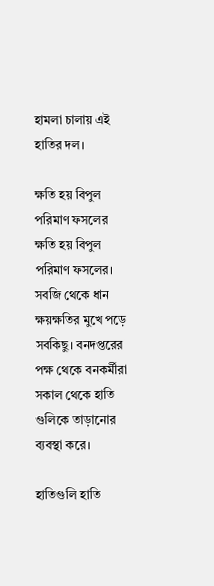হামলা চালায় এই হাতির দল।

ক্ষতি হয় বিপুল পরিমাণ ফসলের
ক্ষতি হয় বিপুল পরিমাণ ফসলের। সবজি থেকে ধান ক্ষয়ক্ষতির মুখে পড়ে সবকিছু। বনদপ্তরের পক্ষ থেকে বনকর্মীরা সকাল থেকে হাতি গুলিকে তাড়ানোর ব্যবস্থা করে।

হাতিগুলি হাতি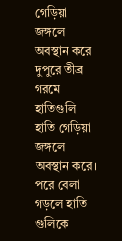গেড়িয়া জঙ্গলে অবস্থান করে
দুপুরে তীব্র গরমে হাতিগুলি হাতি গেড়িয়া জঙ্গলে অবস্থান করে। পরে বেলা গড়লে হাতি গুলিকে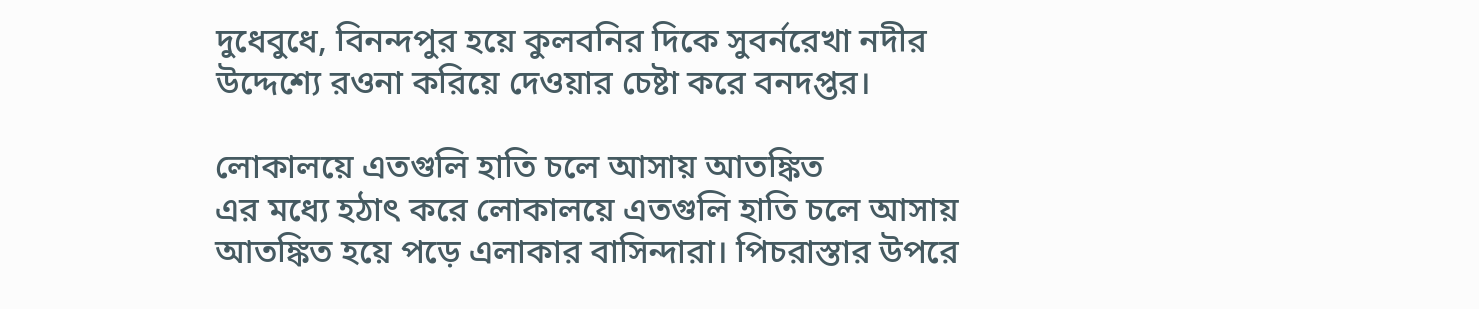দুধেবুধে, বিনন্দপুর হয়ে কুলবনির দিকে সুবর্নরেখা নদীর উদ্দেশ্যে রওনা করিয়ে দেওয়ার চেষ্টা করে বনদপ্তর।

লোকালয়ে এতগুলি হাতি চলে আসায় আতঙ্কিত
এর মধ্যে হঠাৎ করে লোকালয়ে এতগুলি হাতি চলে আসায় আতঙ্কিত হয়ে পড়ে এলাকার বাসিন্দারা। পিচরাস্তার উপরে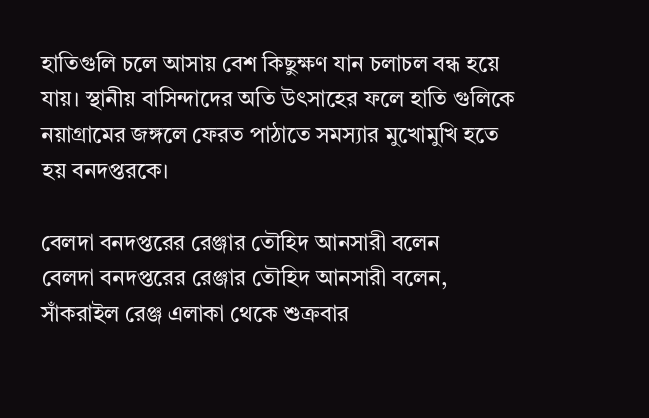হাতিগুলি চলে আসায় বেশ কিছুক্ষণ যান চলাচল বন্ধ হয়ে যায়। স্থানীয় বাসিন্দাদের অতি উৎসাহের ফলে হাতি গুলিকে নয়াগ্রামের জঙ্গলে ফেরত পাঠাতে সমস্যার মুখোমুখি হতে হয় বনদপ্তরকে।

বেলদা বনদপ্তরের রেঞ্জার তৌহিদ আনসারী বলেন
বেলদা বনদপ্তরের রেঞ্জার তৌহিদ আনসারী বলেন, সাঁকরাইল রেঞ্জ এলাকা থেকে শুক্রবার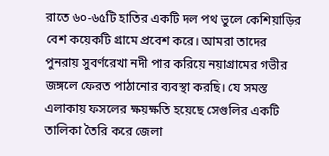রাতে ৬০-৬৫টি হাতির একটি দল পথ ভুলে কেশিয়াড়ির বেশ কয়েকটি গ্রামে প্রবেশ করে। আমরা তাদের পুনরায় সুবর্ণরেখা নদী পার করিয়ে নয়াগ্রামের গভীর জঙ্গলে ফেরত পাঠানোর ব্যবস্থা করছি। যে সমস্ত এলাকায় ফসলের ক্ষয়ক্ষতি হয়েছে সেগুলির একটি তালিকা তৈরি করে জেলা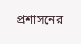প্রশাসনের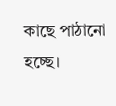কাছে পাঠানো হচ্ছে।